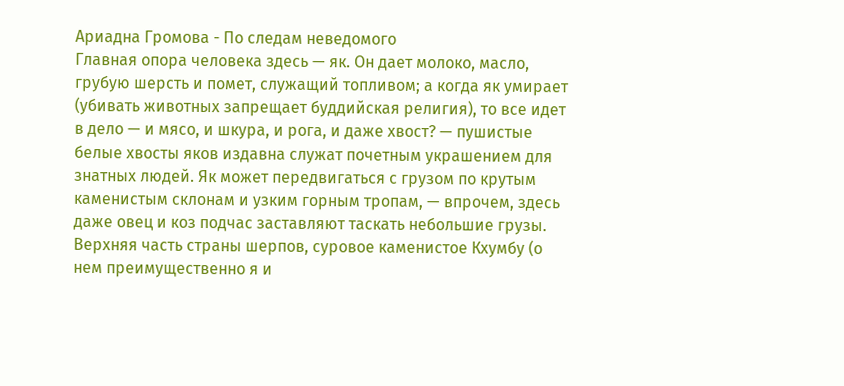Ариадна Громова - По следам неведомого
Главная опора человека здесь — як. Он дает молоко, масло, грубую шерсть и помет, служащий топливом; а когда як умирает (убивать животных запрещает буддийская религия), то все идет в дело — и мясо, и шкура, и рога, и даже хвост? — пушистые белые хвосты яков издавна служат почетным украшением для знатных людей. Як может передвигаться с грузом по крутым каменистым склонам и узким горным тропам, — впрочем, здесь даже овец и коз подчас заставляют таскать небольшие грузы.
Верхняя часть страны шерпов, суровое каменистое Кхумбу (о нем преимущественно я и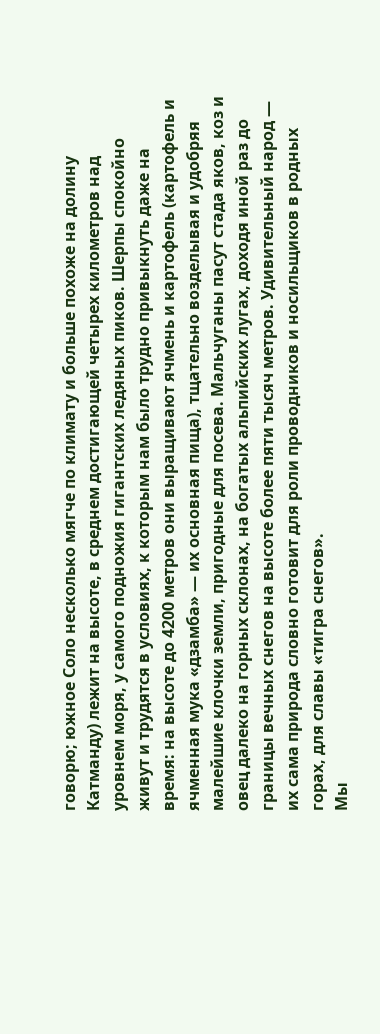говорю; южное Соло несколько мягче по климату и больше похоже на долину Катманду) лежит на высоте, в среднем достигающей четырех километров над уровнем моря, у самого подножия гигантских ледяных пиков. Шерпы спокойно живут и трудятся в условиях, к которым нам было трудно привыкнуть даже на время: на высоте до 4200 метров они выращивают ячмень и картофель (картофель и ячменная мука «дзамба» — их основная пища), тщательно возделывая и удобряя малейшие клочки земли, пригодные для посева. Мальчуганы пасут стада яков, коз и овец далеко на горных склонах, на богатых альпийских лугах, доходя иной раз до границы вечных снегов на высоте более пяти тысяч метров. Удивительный народ — их сама природа словно готовит для роли проводников и носильщиков в родных горах, для славы «тигра снегов».
Мы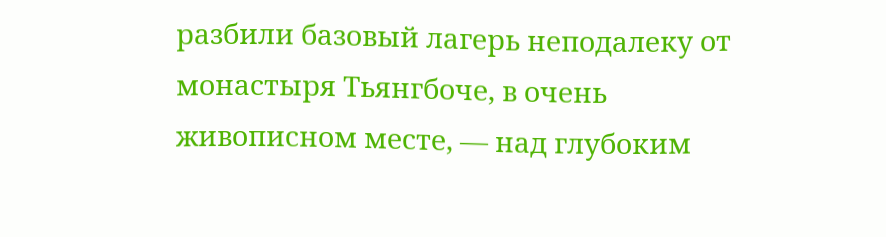разбили базовый лагерь неподалеку от монастыря Тьянгбоче, в очень живописном месте, — над глубоким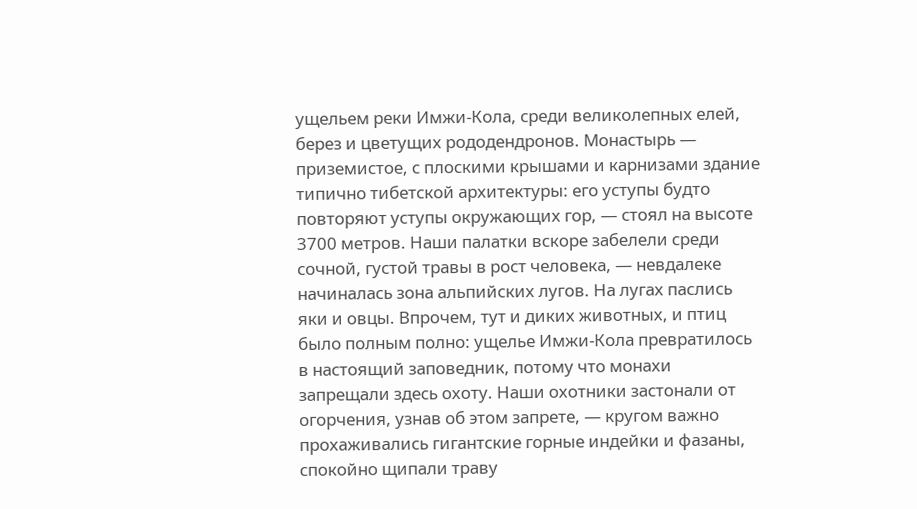ущельем реки Имжи-Кола, среди великолепных елей, берез и цветущих рододендронов. Монастырь — приземистое, с плоскими крышами и карнизами здание типично тибетской архитектуры: его уступы будто повторяют уступы окружающих гор, — стоял на высоте 3700 метров. Наши палатки вскоре забелели среди сочной, густой травы в рост человека, — невдалеке начиналась зона альпийских лугов. На лугах паслись яки и овцы. Впрочем, тут и диких животных, и птиц было полным полно: ущелье Имжи-Кола превратилось в настоящий заповедник, потому что монахи запрещали здесь охоту. Наши охотники застонали от огорчения, узнав об этом запрете, — кругом важно прохаживались гигантские горные индейки и фазаны, спокойно щипали траву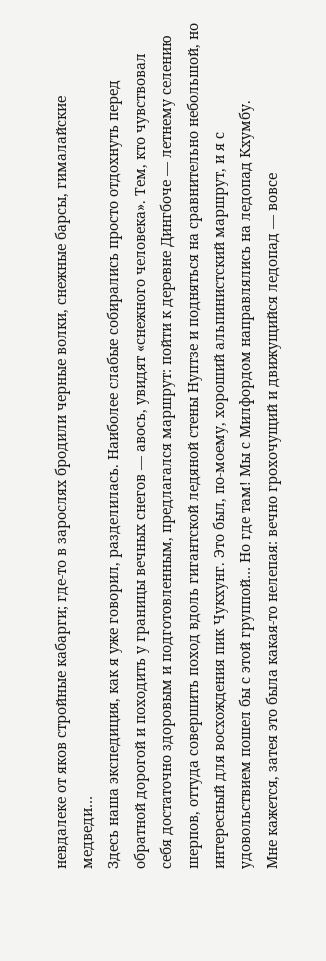невдалеке от яков стройные кабарги; где-то в зарослях бродили черные волки, снежные барсы, гималайские медведи…
Здесь наша экспедиция, как я уже говорил, разделилась. Наиболее слабые собирались просто отдохнуть перед обратной дорогой и походить у границы вечных снегов — авось, увидят «снежного человека». Тем, кто чувствовал себя достаточно здоровым и подготовленным, предлагался маршрут: пойти к деревне Дингбоче — летнему селению шерпов, оттуда совершить поход вдоль гигантской ледяной стены Нуптзе и подняться на сравнительно небольшой, но интересный для восхождения пик Чукхунг. Это был, по-моему, хороший альпинистский маршрут, и я с удовольствием пошел бы с этой группой… Но где там! Мы с Милфордом направлялись на ледопад Кхумбу.
Мне кажется, затея это была какая-то нелепая: вечно грохочущий и движущийся ледопад — вовсе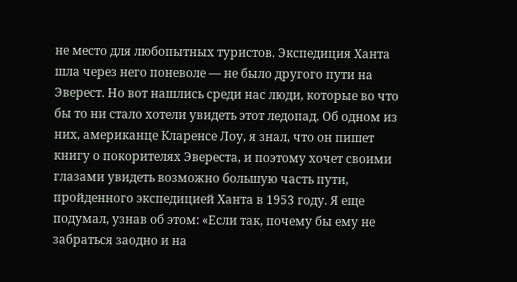не место для любопытных туристов. Экспедиция Ханта шла через него поневоле — не было другого пути на Эверест. Но вот нашлись среди нас люди, которые во что бы то ни стало хотели увидеть этот ледопад. Об одном из них, американце Кларенсе Лоу, я знал, что он пишет книгу о покорителях Эвереста, и поэтому хочет своими глазами увидеть возможно большую часть пути, пройденного экспедицией Ханта в 1953 году. Я еще подумал, узнав об этом: «Если так, почему бы ему не забраться заодно и на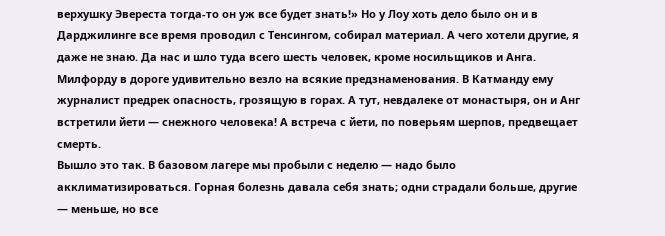верхушку Эвереста тогда-то он уж все будет знать!» Но у Лоу хоть дело было он и в Дарджилинге все время проводил с Тенсингом, собирал материал. А чего хотели другие, я даже не знаю. Да нас и шло туда всего шесть человек, кроме носильщиков и Анга.
Милфорду в дороге удивительно везло на всякие предзнаменования. В Катманду ему журналист предрек опасность, грозящую в горах. А тут, невдалеке от монастыря, он и Анг встретили йети — снежного человека! А встреча с йети, по поверьям шерпов, предвещает смерть.
Вышло это так. В базовом лагере мы пробыли с неделю — надо было акклиматизироваться. Горная болезнь давала себя знать; одни страдали больше, другие — меньше, но все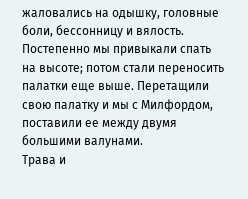жаловались на одышку, головные боли, бессонницу и вялость. Постепенно мы привыкали спать на высоте; потом стали переносить палатки еще выше. Перетащили свою палатку и мы с Милфордом, поставили ее между двумя большими валунами.
Трава и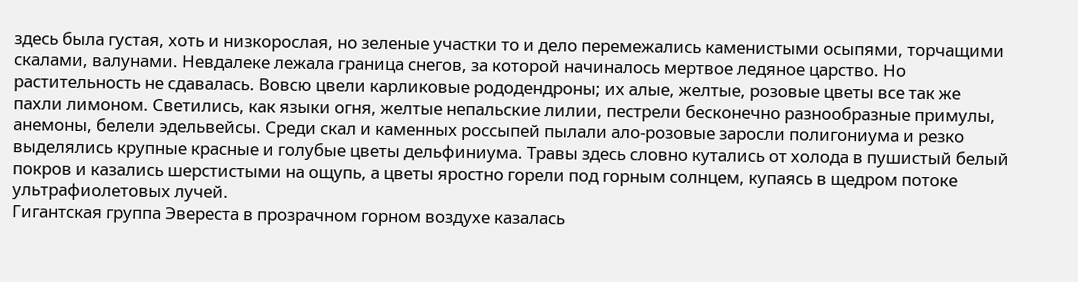здесь была густая, хоть и низкорослая, но зеленые участки то и дело перемежались каменистыми осыпями, торчащими скалами, валунами. Невдалеке лежала граница снегов, за которой начиналось мертвое ледяное царство. Но растительность не сдавалась. Вовсю цвели карликовые рододендроны; их алые, желтые, розовые цветы все так же пахли лимоном. Светились, как языки огня, желтые непальские лилии, пестрели бесконечно разнообразные примулы, анемоны, белели эдельвейсы. Среди скал и каменных россыпей пылали ало-розовые заросли полигониума и резко выделялись крупные красные и голубые цветы дельфиниума. Травы здесь словно кутались от холода в пушистый белый покров и казались шерстистыми на ощупь, а цветы яростно горели под горным солнцем, купаясь в щедром потоке ультрафиолетовых лучей.
Гигантская группа Эвереста в прозрачном горном воздухе казалась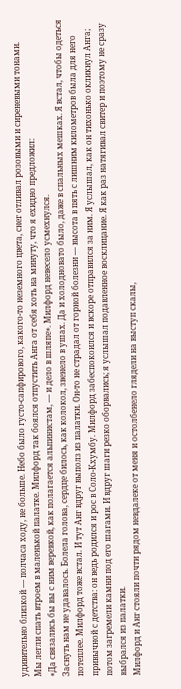удивительно близкой — полчаса ходу, не больше. Небо было густо-сапфирового, какого-то неземного цвета, снег отливал розовыми и сиреневыми тонами.
Мы легли спать втроем в маленькой палатке. Милфорд так боялся отпустить Анга от себя хоть на минуту, что я ехидно предложил:
«Да связались бы вы с ним веревкой, как полагается альпинистам, — и дело в шляпе». Милфорд невесело усмехнулся.
Заснуть нам не удавалось. Болела голова, сердце билось, как колокол, звенело в ушах. Да и холодновато было, даже в спальных мешках. Я встал, чтобы одеться потеплее. Милфорд тоже встал. И тут Анг вдруг выполз из палатки. Он-то не страдал от горной болезни — высота в пять с лишним километров была для него привычной с детства: он ведь родился и рос в Соло-Кхумбу. Милфорд забеспокоился и вскоре отправился за ним. Я услышал, как он тихонько окликнул Анга; потом загремели камни под его шагами. И вдруг шаги резко оборвались; я услышал подавленное восклицание. Я как раз натягивал свитер и поэтому не сразу выбрался из палатки.
Милфорд и Анг стояли почти рядом невдалеке от меня и остолбенело глядели на выступ скалы,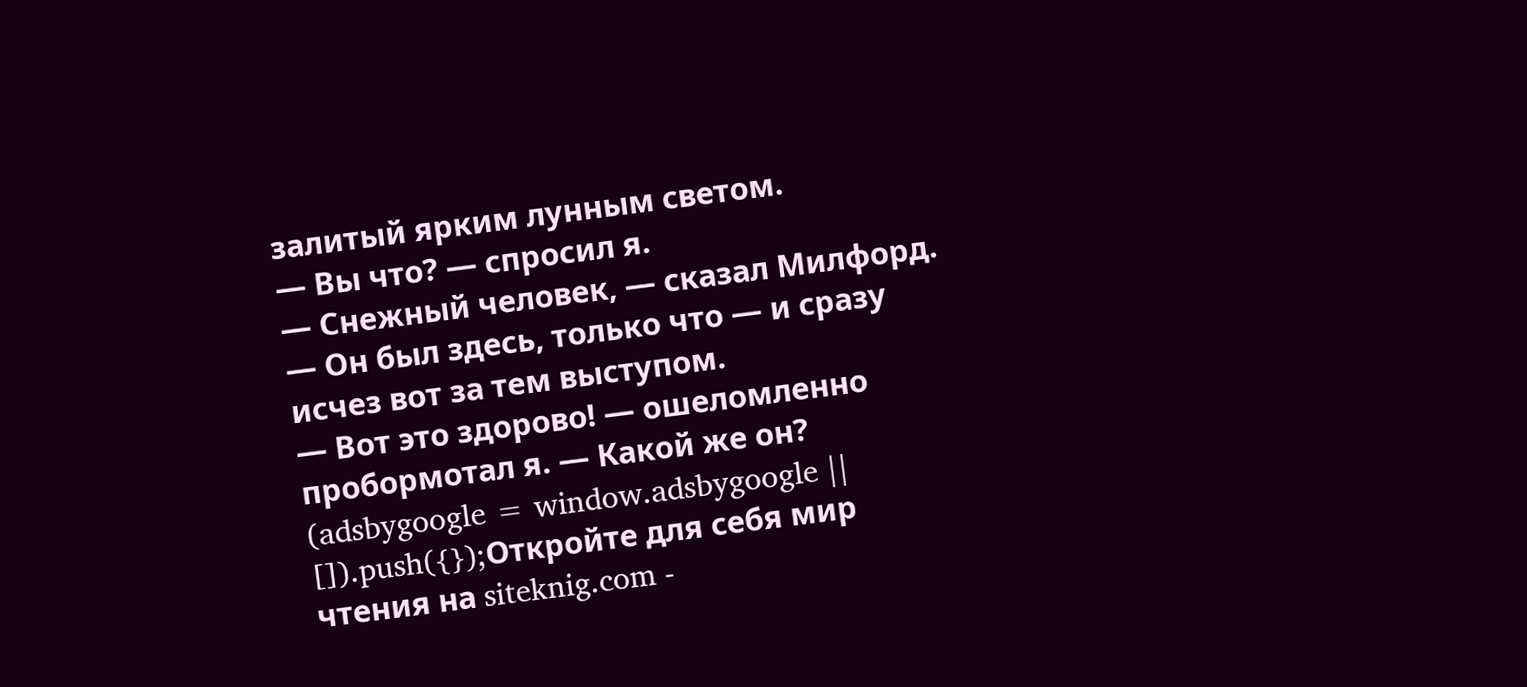залитый ярким лунным светом.
— Вы что? — спросил я.
— Снежный человек, — сказал Милфорд. — Он был здесь, только что — и сразу исчез вот за тем выступом.
— Вот это здорово! — ошеломленно пробормотал я. — Какой же он?
(adsbygoogle = window.adsbygoogle || []).push({});Откройте для себя мир чтения на siteknig.com -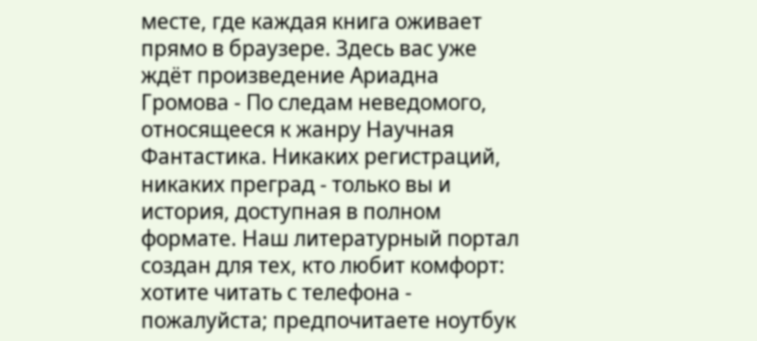месте, где каждая книга оживает прямо в браузере. Здесь вас уже ждёт произведение Ариадна Громова - По следам неведомого, относящееся к жанру Научная Фантастика. Никаких регистраций, никаких преград - только вы и история, доступная в полном формате. Наш литературный портал создан для тех, кто любит комфорт: хотите читать с телефона - пожалуйста; предпочитаете ноутбук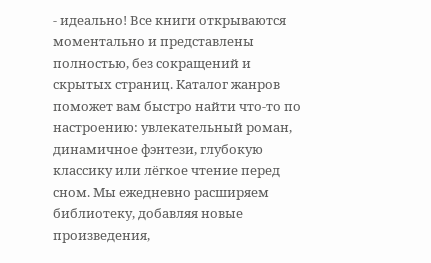- идеально! Все книги открываются моментально и представлены полностью, без сокращений и скрытых страниц. Каталог жанров поможет вам быстро найти что-то по настроению: увлекательный роман, динамичное фэнтези, глубокую классику или лёгкое чтение перед сном. Мы ежедневно расширяем библиотеку, добавляя новые произведения,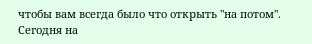чтобы вам всегда было что открыть "на потом". Сегодня на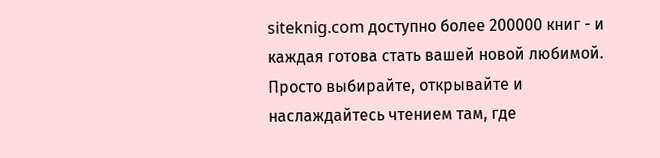siteknig.com доступно более 200000 книг - и каждая готова стать вашей новой любимой. Просто выбирайте, открывайте и наслаждайтесь чтением там, где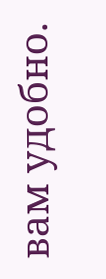вам удобно.